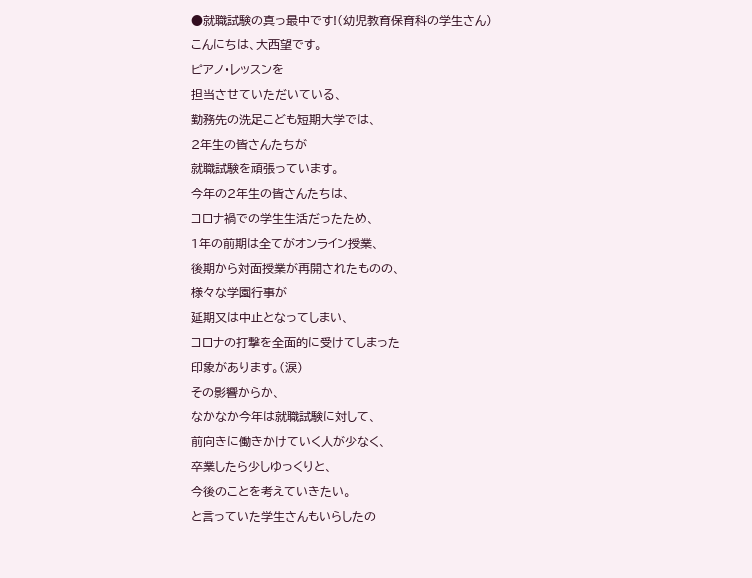●就職試験の真っ最中です!(幼児教育保育科の学生さん)
こんにちは、大西望です。
ピアノ・レッスンを
担当させていただいている、
勤務先の洗足こども短期大学では、
2年生の皆さんたちが
就職試験を頑張っています。
今年の2年生の皆さんたちは、
コロナ禍での学生生活だったため、
1年の前期は全てがオンライン授業、
後期から対面授業が再開されたものの、
様々な学園行事が
延期又は中止となってしまい、
コロナの打撃を全面的に受けてしまった
印象があります。(涙)
その影響からか、
なかなか今年は就職試験に対して、
前向きに働きかけていく人が少なく、
卒業したら少しゆっくりと、
今後のことを考えていきたい。
と言っていた学生さんもいらしたの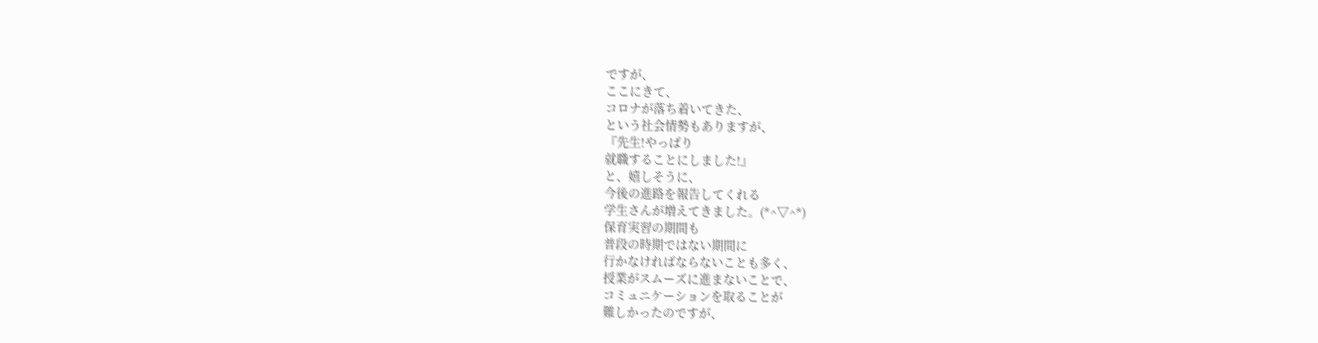ですが、
ここにきて、
コロナが落ち着いてきた、
という社会情勢もありますが、
『先生!やっぱり
就職することにしました!』
と、嬉しそうに、
今後の進路を報告してくれる
学生さんが増えてきました。(*^▽^*)
保育実習の期間も
普段の時期ではない期間に
行かなければならないことも多く、
授業がスムーズに進まないことで、
コミュニケーションを取ることが
難しかったのですが、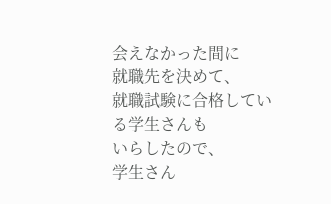会えなかった間に
就職先を決めて、
就職試験に合格している学生さんも
いらしたので、
学生さん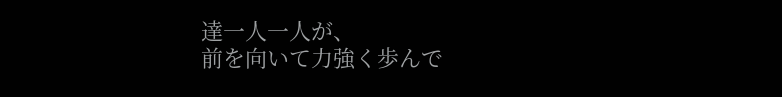達一人一人が、
前を向いて力強く歩んで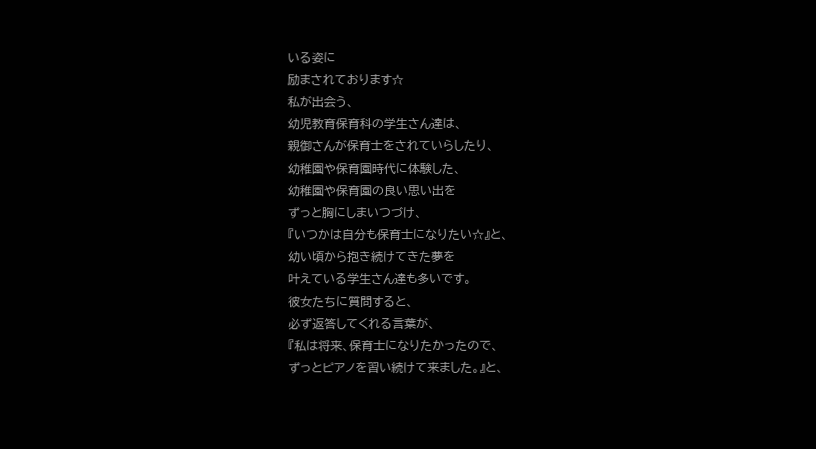いる姿に
励まされております☆
私が出会う、
幼児教育保育科の学生さん達は、
親御さんが保育士をされていらしたり、
幼稚園や保育園時代に体験した、
幼稚園や保育園の良い思い出を
ずっと胸にしまいつづけ、
『いつかは自分も保育士になりたい☆』と、
幼い頃から抱き続けてきた夢を
叶えている学生さん達も多いです。
彼女たちに質問すると、
必ず返答してくれる言葉が、
『私は将来、保育士になりたかったので、
ずっとピアノを習い続けて来ました。』と、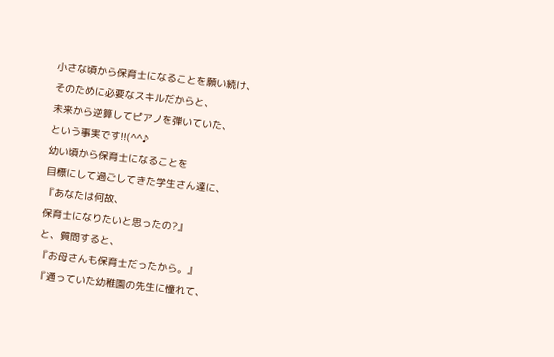小さな頃から保育士になることを願い続け、
そのために必要なスキルだからと、
未来から逆算してピアノを弾いていた、
という事実です!!(^^♪
幼い頃から保育士になることを
目標にして過ごしてきた学生さん達に、
『あなたは何故、
保育士になりたいと思ったの?』
と、質問すると、
『お母さんも保育士だったから。』
『通っていた幼稚園の先生に憧れて、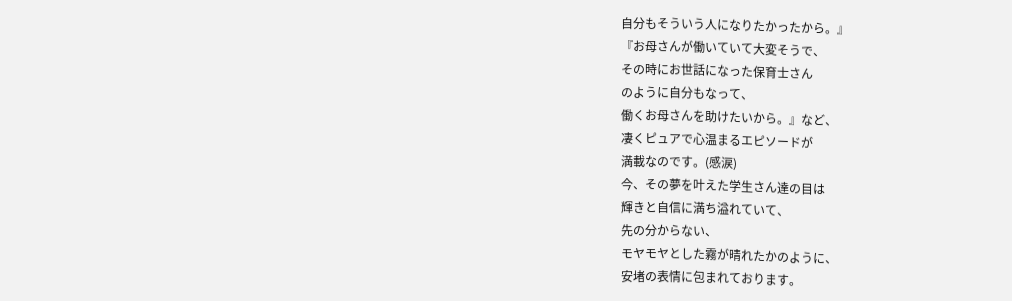自分もそういう人になりたかったから。』
『お母さんが働いていて大変そうで、
その時にお世話になった保育士さん
のように自分もなって、
働くお母さんを助けたいから。』など、
凄くピュアで心温まるエピソードが
満載なのです。(感涙)
今、その夢を叶えた学生さん達の目は
輝きと自信に満ち溢れていて、
先の分からない、
モヤモヤとした霧が晴れたかのように、
安堵の表情に包まれております。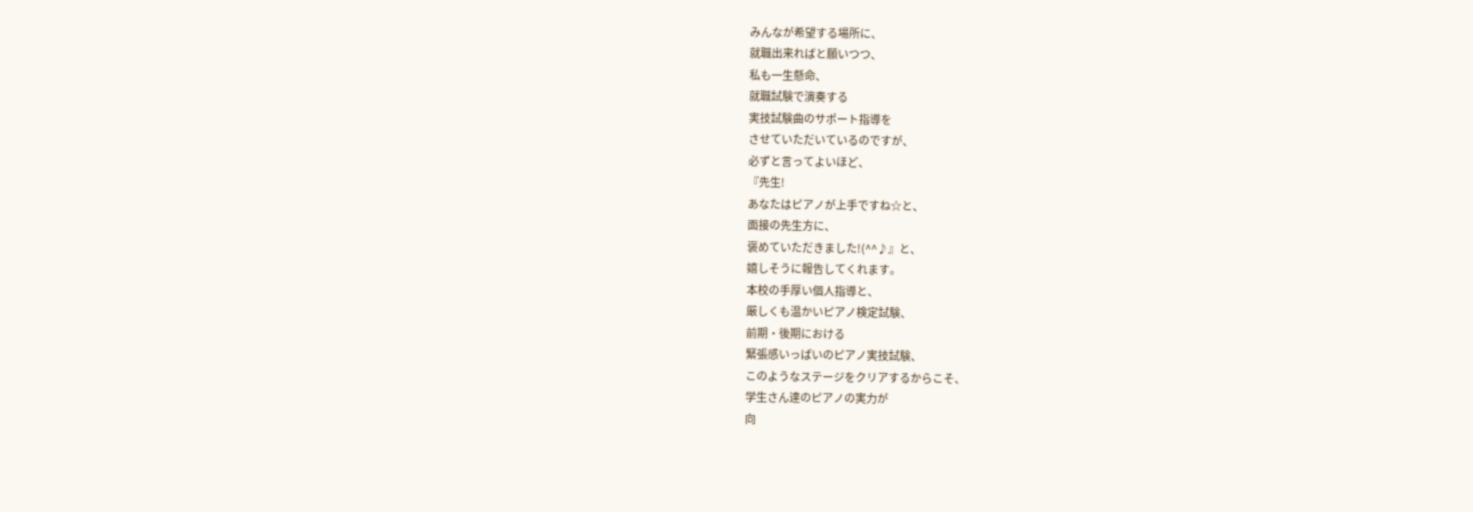みんなが希望する場所に、
就職出来ればと願いつつ、
私も一生懸命、
就職試験で演奏する
実技試験曲のサポート指導を
させていただいているのですが、
必ずと言ってよいほど、
『先生!
あなたはピアノが上手ですね☆と、
面接の先生方に、
褒めていただきました!(^^♪』と、
嬉しそうに報告してくれます。
本校の手厚い個人指導と、
厳しくも温かいピアノ検定試験、
前期・後期における
緊張感いっぱいのピアノ実技試験、
このようなステージをクリアするからこそ、
学生さん達のピアノの実力が
向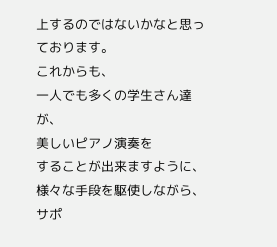上するのではないかなと思っております。
これからも、
一人でも多くの学生さん達が、
美しいピアノ演奏を
することが出来ますように、
様々な手段を駆使しながら、
サポ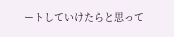ートしていけたらと思って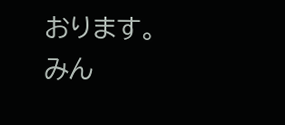おります。
みん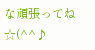な頑張ってね☆(^^♪